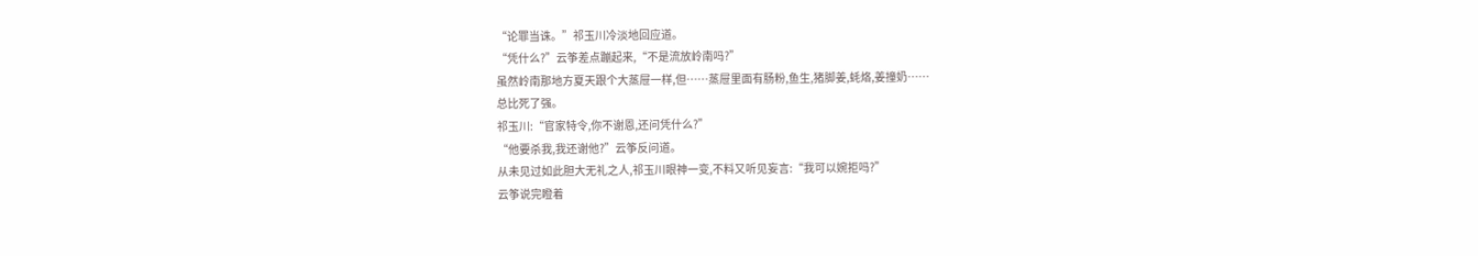“论罪当诛。”祁玉川冷淡地回应道。
“凭什么?”云筝差点蹦起来,“不是流放岭南吗?”
虽然岭南那地方夏天跟个大蒸屉一样,但……蒸屉里面有肠粉,鱼生,猪脚姜,蚝烙,姜撞奶……
总比死了强。
祁玉川:“官家特令,你不谢恩,还问凭什么?”
“他要杀我,我还谢他?”云筝反问道。
从未见过如此胆大无礼之人,祁玉川眼神一变,不料又听见妄言:“我可以婉拒吗?”
云筝说完瞪着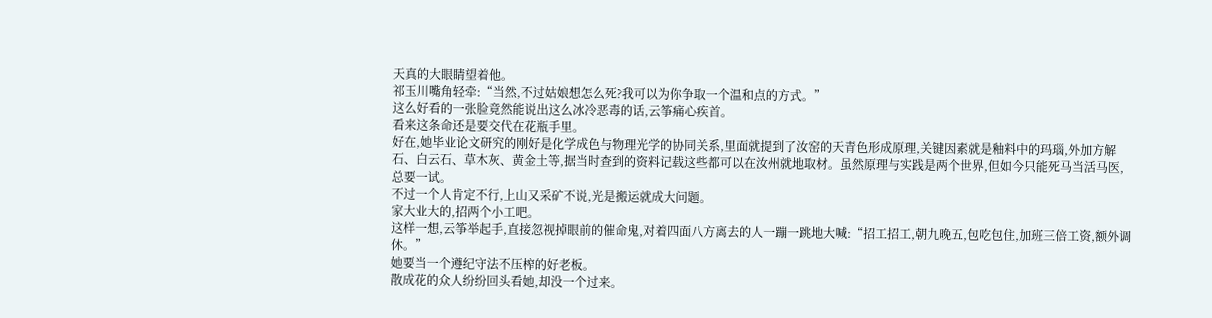天真的大眼睛望着他。
祁玉川嘴角轻牵:“当然,不过姑娘想怎么死?我可以为你争取一个温和点的方式。”
这么好看的一张脸竟然能说出这么冰冷恶毒的话,云筝痛心疾首。
看来这条命还是要交代在花瓶手里。
好在,她毕业论文研究的刚好是化学成色与物理光学的协同关系,里面就提到了汝窑的天青色形成原理,关键因素就是釉料中的玛瑙,外加方解石、白云石、草木灰、黄金土等,据当时查到的资料记载这些都可以在汝州就地取材。虽然原理与实践是两个世界,但如今只能死马当活马医,总要一试。
不过一个人肯定不行,上山又采矿不说,光是搬运就成大问题。
家大业大的,招两个小工吧。
这样一想,云筝举起手,直接忽视掉眼前的催命鬼,对着四面八方离去的人一蹦一跳地大喊:“招工招工,朝九晚五,包吃包住,加班三倍工资,额外调休。”
她要当一个遵纪守法不压榨的好老板。
散成花的众人纷纷回头看她,却没一个过来。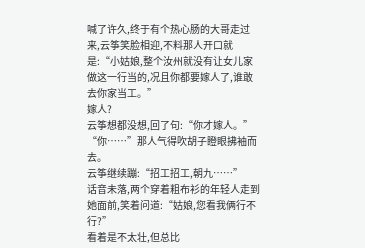喊了许久,终于有个热心肠的大哥走过来,云筝笑脸相迎,不料那人开口就是:“小姑娘,整个汝州就没有让女儿家做这一行当的,况且你都要嫁人了,谁敢去你家当工。”
嫁人?
云筝想都没想,回了句:“你才嫁人。”
“你……”那人气得吹胡子瞪眼拂袖而去。
云筝继续蹦:“招工招工,朝九……”
话音未落,两个穿着粗布衫的年轻人走到她面前,笑着问道:“姑娘,您看我俩行不行?”
看着是不太壮,但总比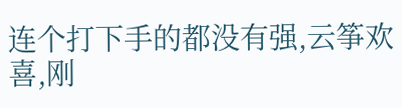连个打下手的都没有强,云筝欢喜,刚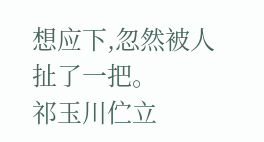想应下,忽然被人扯了一把。
祁玉川伫立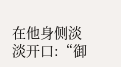在他身侧淡淡开口:“御